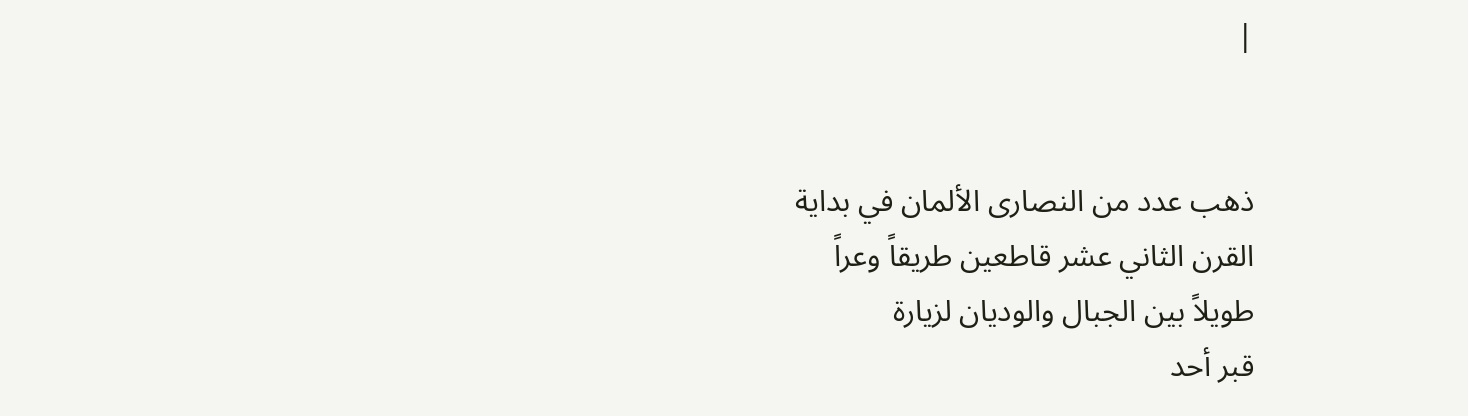|


ذهب عدد من النصارى الألمان في بداية
القرن الثاني عشر قاطعين طريقاً وعراً
طويلاً بين الجبال والوديان لزيارة
قبر أحد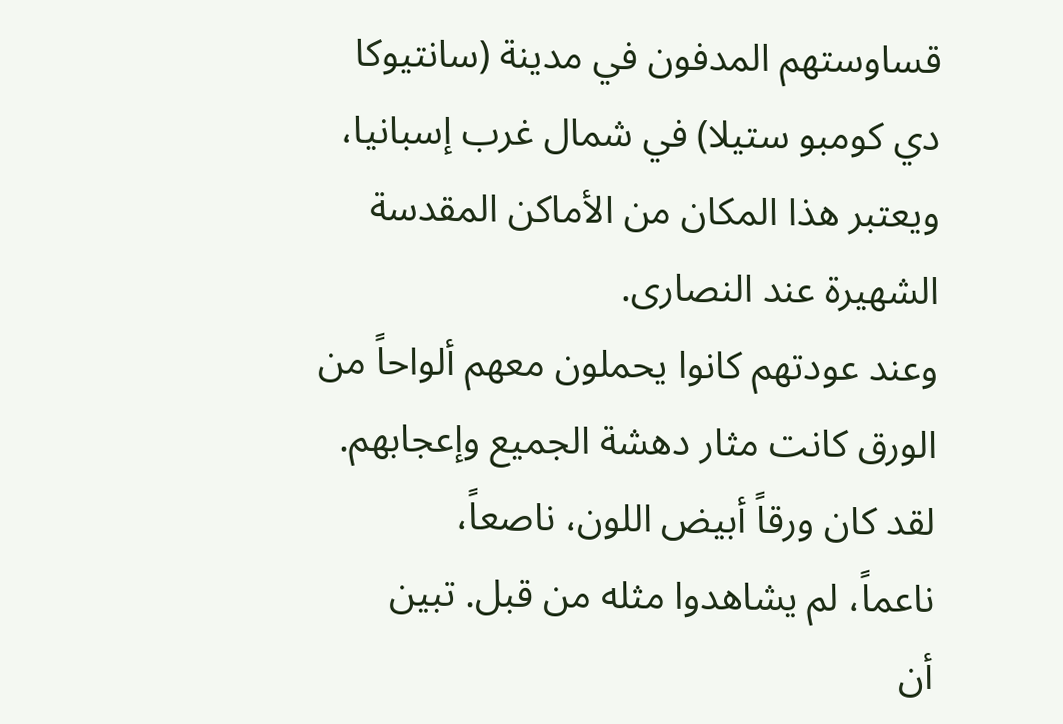قساوستهم المدفون في مدينة (سانتيوكا
دي كومبو ستيلا) في شمال غرب إسبانيا،
ويعتبر هذا المكان من الأماكن المقدسة
الشهيرة عند النصارى.
وعند عودتهم كانوا يحملون معهم ألواحاً من
الورق كانت مثار دهشة الجميع وإعجابهم.
لقد كان ورقاً أبيض اللون، ناصعاً،
ناعماً، لم يشاهدوا مثله من قبل. تبين
أن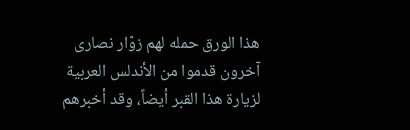هذا الورق حمله لهم زوّار نصارى
آخرون قدموا من الأندلس العربية
لزيارة هذا القبر أيضاً، وقد أخبرهم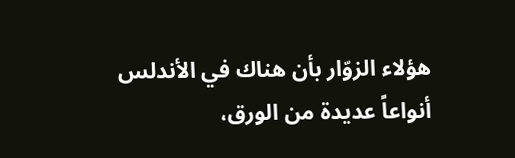هؤلاء الزوّار بأن هناك في الأندلس
أنواعاً عديدة من الورق،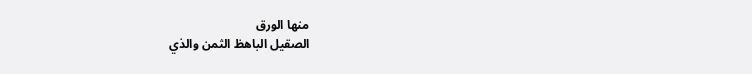منها الورق
الصقيل الباهظ الثمن والذي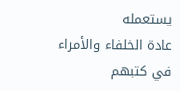يستعمله
عادة الخلفاء والأمراء في كتبهم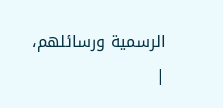الرسمية ورسائلهم،
|